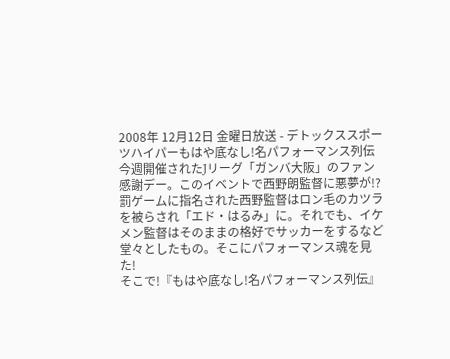2008年 12月12日 金曜日放送 - デトックススポーツハイパーもはや底なし!名パフォーマンス列伝今週開催されたJリーグ「ガンバ大阪」のファン感謝デー。このイベントで西野朗監督に悪夢が!?罰ゲームに指名された西野監督はロン毛のカツラを被らされ「エド・はるみ」に。それでも、イケメン監督はそのままの格好でサッカーをするなど堂々としたもの。そこにパフォーマンス魂を見た!
そこで!『もはや底なし!名パフォーマンス列伝』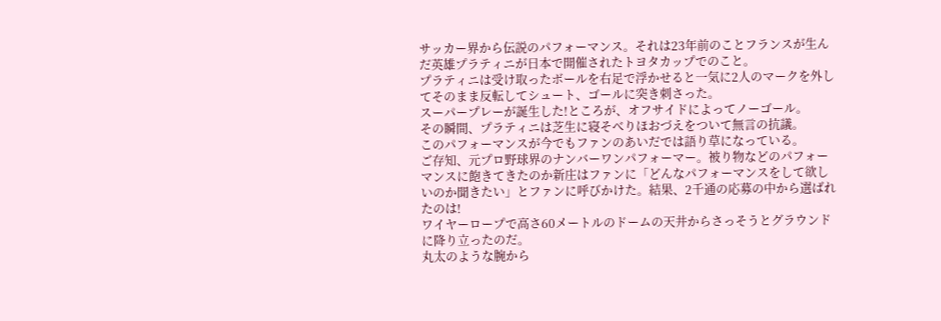サッカー界から伝説のパフォーマンス。それは23年前のことフランスが生んだ英雄プラティニが日本で開催されたトヨタカップでのこと。
プラティニは受け取ったボールを右足で浮かせると一気に2人のマークを外してそのまま反転してシュート、ゴールに突き刺さった。
スーパープレーが誕生した!ところが、オフサイドによってノーゴール。
その瞬間、プラティニは芝生に寝そべりほおづえをついて無言の抗議。
このパフォーマンスが今でもファンのあいだでは語り草になっている。
ご存知、元プロ野球界のナンバーワンパフォーマー。被り物などのパフォーマンスに飽きてきたのか新庄はファンに「どんなパフォーマンスをして欲しいのか聞きたい」とファンに呼びかけた。結果、2千通の応募の中から選ばれたのは!
ワイヤーロープで高さ60メートルのドームの天井からさっそうとグラウンドに降り立ったのだ。
丸太のような腕から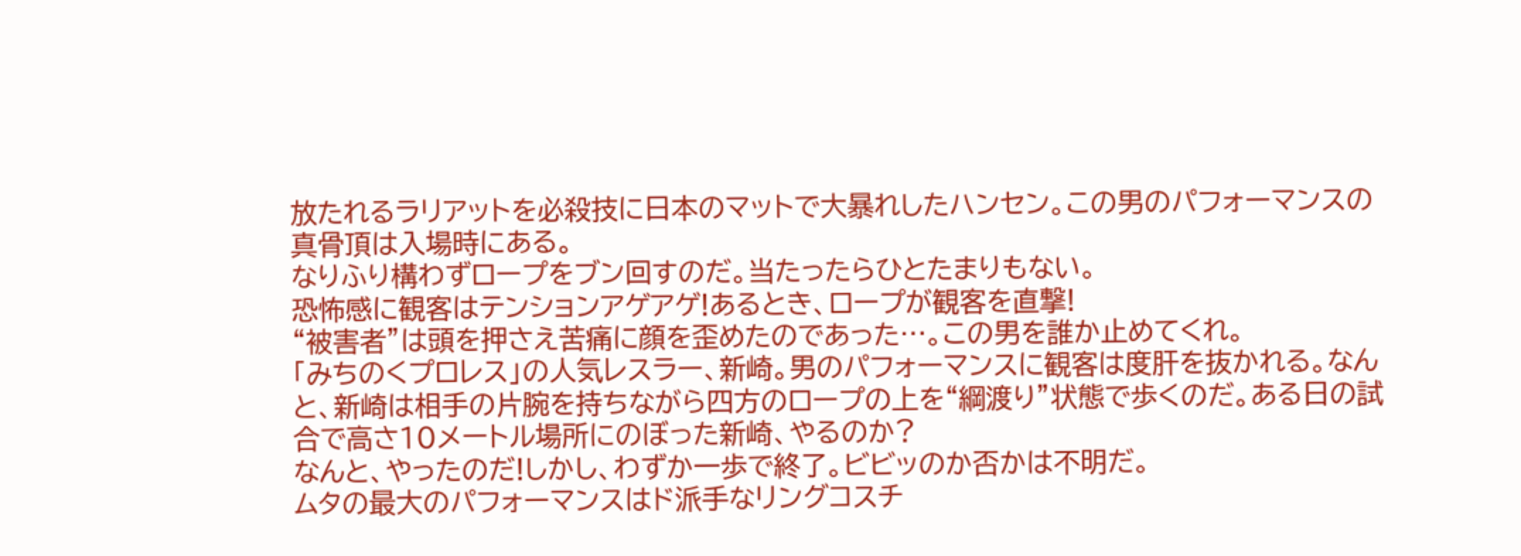放たれるラリアットを必殺技に日本のマットで大暴れしたハンセン。この男のパフォーマンスの真骨頂は入場時にある。
なりふり構わずロープをブン回すのだ。当たったらひとたまりもない。
恐怖感に観客はテンションアゲアゲ!あるとき、ロープが観客を直撃!
“被害者”は頭を押さえ苦痛に顔を歪めたのであった…。この男を誰か止めてくれ。
「みちのくプロレス」の人気レスラー、新崎。男のパフォーマンスに観客は度肝を抜かれる。なんと、新崎は相手の片腕を持ちながら四方のロープの上を“綱渡り”状態で歩くのだ。ある日の試合で高さ10メートル場所にのぼった新崎、やるのか?
なんと、やったのだ!しかし、わずか一歩で終了。ビビッのか否かは不明だ。
ムタの最大のパフォーマンスはド派手なリングコスチ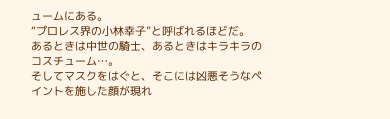ュームにある。
“プロレス界の小林幸子”と呼ばれるほどだ。
あるときは中世の騎士、あるときはキラキラのコスチューム…。
そしてマスクをはぐと、そこには凶悪そうなペイントを施した顔が現れ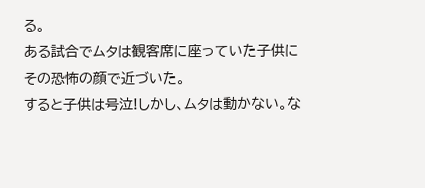る。
ある試合でムタは観客席に座っていた子供にその恐怖の顔で近づいた。
すると子供は号泣!しかし、ムタは動かない。な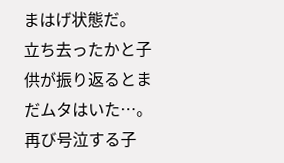まはげ状態だ。
立ち去ったかと子供が振り返るとまだムタはいた…。再び号泣する子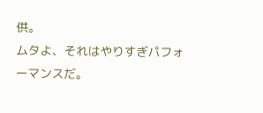供。
ムタよ、それはやりすぎパフォーマンスだ。